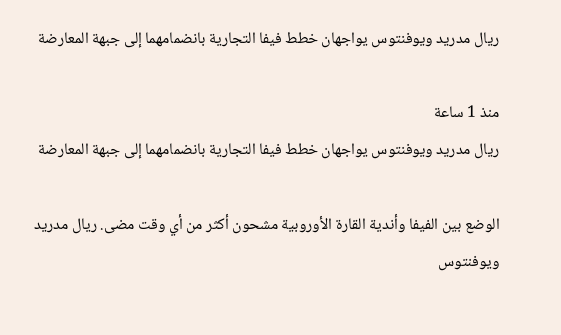ريال مدريد ويوفنتوس يواجهان خطط فيفا التجارية بانضمامهما إلى جبهة المعارضة

منذ 1 ساعة
ريال مدريد ويوفنتوس يواجهان خطط فيفا التجارية بانضمامهما إلى جبهة المعارضة

الوضع بين الفيفا وأندية القارة الأوروبية مشحون أكثر من أي وقت مضى. ريال مدريد ويوفنتوس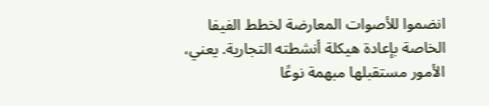انضموا للأصوات المعارضة لخطط الفيفا الخاصة بإعادة هيكلة أنشطته التجارية. يعني، الأمور مستقبلها مبهمة نوعًا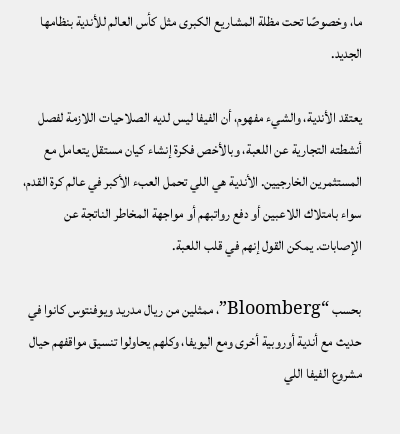ما، وخصوصًا تحت مظلة المشاريع الكبرى مثل كأس العالم للأندية بنظامها الجديد.

يعتقد الأندية، والشيء مفهوم، أن الفيفا ليس لديه الصلاحيات اللازمة لفصل أنشطته التجارية عن اللعبة، وبالأخص فكرة إنشاء كيان مستقل يتعامل مع المستثمرين الخارجيين. الأندية هي اللي تحمل العبء الأكبر في عالم كرة القدم، سواء بامتلاك اللاعبين أو دفع رواتبهم أو مواجهة المخاطر الناتجة عن الإصابات. يمكن القول إنهم في قلب اللعبة.

بحسب “Bloomberg”، ممثلين من ريال مدريد ويوفنتوس كانوا في حديث مع أندية أوروبية أخرى ومع اليويفا، وكلهم يحاولوا تنسيق مواقفهم حيال مشروع الفيفا اللي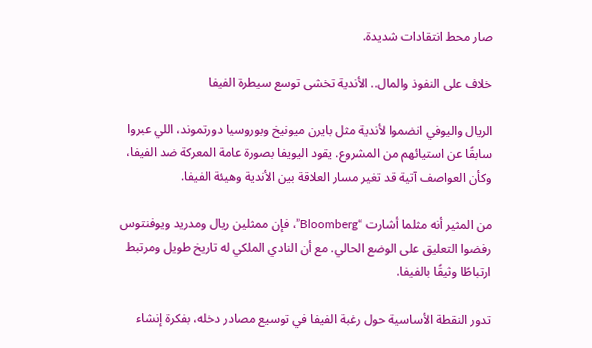صار محط انتقادات شديدة.

خلاف على النفوذ والمال.. الأندية تخشى توسع سيطرة الفيفا

الريال واليوفي انضموا لأندية مثل بايرن ميونيخ وبوروسيا دورتموند، اللي عبروا سابقًا عن استيائهم من المشروع. يقود اليويفا بصورة عامة المعركة ضد الفيفا، وكأن العواصف آتية قد تغير مسار العلاقة بين الأندية وهيئة الفيفا.

من المثير أنه مثلما أشارت “Bloomberg”، فإن ممثلين ريال ومدريد ويوفنتوس رفضوا التعليق على الوضع الحالي. مع أن النادي الملكي له تاريخ طويل ومرتبط ارتباطًا وثيقًا بالفيفا.

تدور النقطة الأساسية حول رغبة الفيفا في توسيع مصادر دخله، بفكرة إنشاء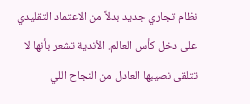نظام تجاري جديد بدلاً من الاعتماد التقليدي على دخل كأس العالم. الأندية تشعر بأنها لا تتلقى نصيبها العادل من النجاح اللي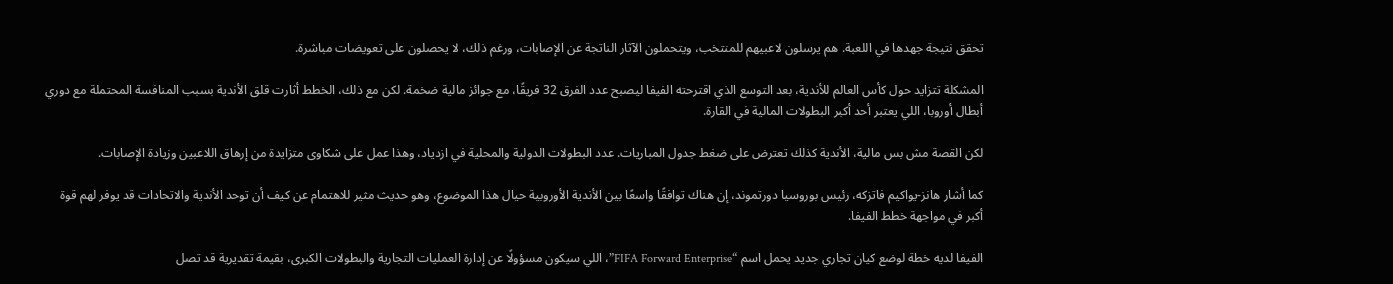تحقق نتيجة جهدها في اللعبة. هم يرسلون لاعبيهم للمنتخب، ويتحملون الآثار الناتجة عن الإصابات، ورغم ذلك، لا يحصلون على تعويضات مباشرة.

المشكلة تتزايد حول كأس العالم للأندية، بعد التوسع الذي اقترحته الفيفا ليصبح عدد الفرق 32 فريقًا، مع جوائز مالية ضخمة. لكن مع ذلك، الخطط أثارت قلق الأندية بسبب المنافسة المحتملة مع دوري أبطال أوروبا، اللي يعتبر أحد أكبر البطولات المالية في القارة.

لكن القصة مش بس مالية، الأندية كذلك تعترض على ضغط جدول المباريات. عدد البطولات الدولية والمحلية في ازدياد، وهذا عمل على شكاوى متزايدة من إرهاق اللاعبين وزيادة الإصابات.

كما أشار هانز-يواكيم فاتزكه، رئيس بوروسيا دورتموند، إن هناك توافقًا واسعًا بين الأندية الأوروبية حيال هذا الموضوع، وهو حديث مثير للاهتمام عن كيف أن توحد الأندية والاتحادات قد يوفر لهم قوة أكبر في مواجهة خطط الفيفا.

الفيفا لديه خطة لوضع كيان تجاري جديد يحمل اسم “FIFA Forward Enterprise”، اللي سيكون مسؤولًا عن إدارة العمليات التجارية والبطولات الكبرى، بقيمة تقديرية قد تصل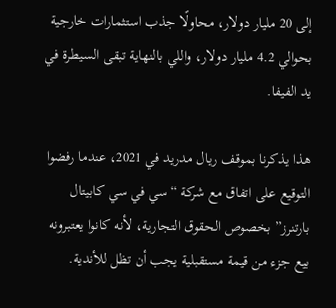إلى 20 مليار دولار، محاولًا جذب استثمارات خارجية بحوالي 4.2 مليار دولار، واللي بالنهاية تبقى السيطرة في يد الفيفا.

هذا يذكرنا بموقف ريال مدريد في 2021، عندما رفضوا التوقيع على اتفاق مع شركة “سي في سي كابيتال بارتنرز” بخصوص الحقوق التجارية، لأنه كانوا يعتبرونه بيع جزء من قيمة مستقبلية يجب أن تظل للأندية.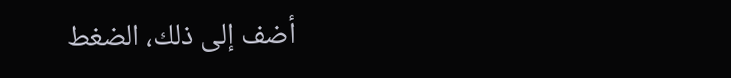أضف إلى ذلك، الضغط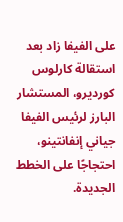على الفيفا زاد بعد استقالة كارلوس كورديرو، المستشار البارز لرئيس الفيفا جياني إنفانتينو، احتجاجًا على الخطط الجديدة.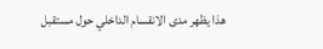هذا يظهر مدى الانقسام الداخلي حول مستقبل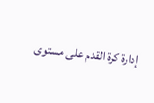إدارة كرة القدم على مستوى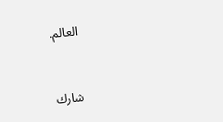العالم.


شارك